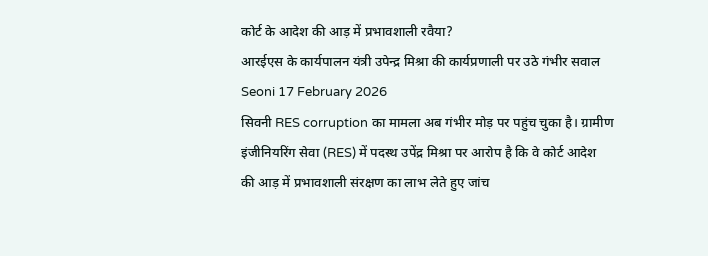कोर्ट के आदेश की आड़ में प्रभावशाली रवैया?
आरईएस के कार्यपालन यंत्री उपेन्द्र मिश्रा की कार्यप्रणाली पर उठे गंभीर सवाल
Seoni 17 February 2026
सिवनी RES corruption का मामला अब गंभीर मोड़ पर पहुंच चुका है। ग्रामीण इंजीनियरिंग सेवा (RES) में पदस्थ उपेंद्र मिश्रा पर आरोप है कि वे कोर्ट आदेश की आड़ में प्रभावशाली संरक्षण का लाभ लेते हुए जांच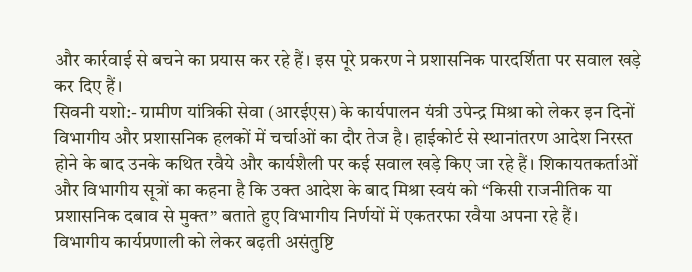और कार्रवाई से बचने का प्रयास कर रहे हैं। इस पूरे प्रकरण ने प्रशासनिक पारदर्शिता पर सवाल खड़े कर दिए हैं।
सिवनी यशो:- ग्रामीण यांत्रिकी सेवा (आरईएस) के कार्यपालन यंत्री उपेन्द्र मिश्रा को लेकर इन दिनों विभागीय और प्रशासनिक हलकों में चर्चाओं का दौर तेज है। हाईकोर्ट से स्थानांतरण आदेश निरस्त होने के बाद उनके कथित रवैये और कार्यशैली पर कई सवाल खड़े किए जा रहे हैं। शिकायतकर्ताओं और विभागीय सूत्रों का कहना है कि उक्त आदेश के बाद मिश्रा स्वयं को “किसी राजनीतिक या प्रशासनिक दबाव से मुक्त” बताते हुए विभागीय निर्णयों में एकतरफा रवैया अपना रहे हैं।
विभागीय कार्यप्रणाली को लेकर बढ़ती असंतुष्टि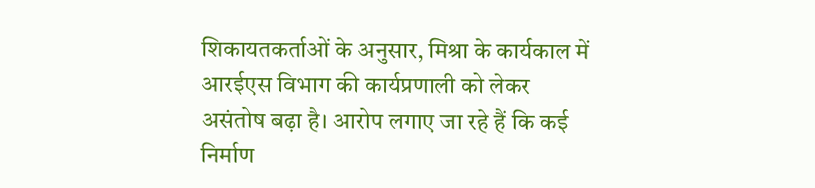शिकायतकर्ताओं के अनुसार, मिश्रा के कार्यकाल में आरईएस विभाग की कार्यप्रणाली को लेकर असंतोष बढ़ा है। आरोप लगाए जा रहे हैं कि कई निर्माण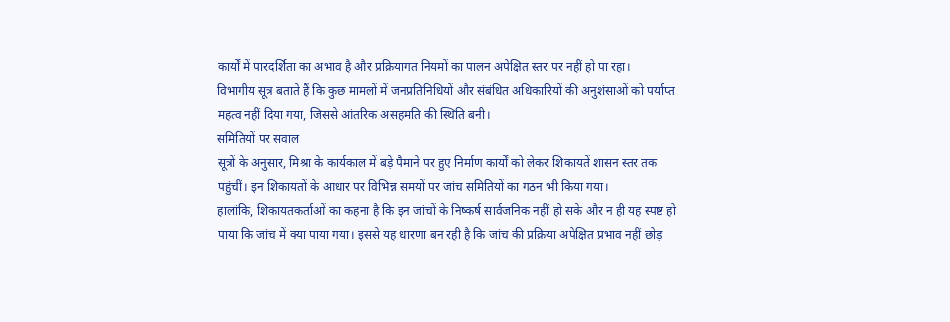कार्यों में पारदर्शिता का अभाव है और प्रक्रियागत नियमों का पालन अपेक्षित स्तर पर नहीं हो पा रहा।
विभागीय सूत्र बताते हैं कि कुछ मामलों में जनप्रतिनिधियों और संबंधित अधिकारियों की अनुशंसाओं को पर्याप्त महत्व नहीं दिया गया, जिससे आंतरिक असहमति की स्थिति बनी।
समितियों पर सवाल
सूत्रों के अनुसार, मिश्रा के कार्यकाल में बड़े पैमाने पर हुए निर्माण कार्यों को लेकर शिकायतें शासन स्तर तक पहुंचीं। इन शिकायतों के आधार पर विभिन्न समयों पर जांच समितियों का गठन भी किया गया।
हालांकि, शिकायतकर्ताओं का कहना है कि इन जांचों के निष्कर्ष सार्वजनिक नहीं हो सके और न ही यह स्पष्ट हो पाया कि जांच में क्या पाया गया। इससे यह धारणा बन रही है कि जांच की प्रक्रिया अपेक्षित प्रभाव नहीं छोड़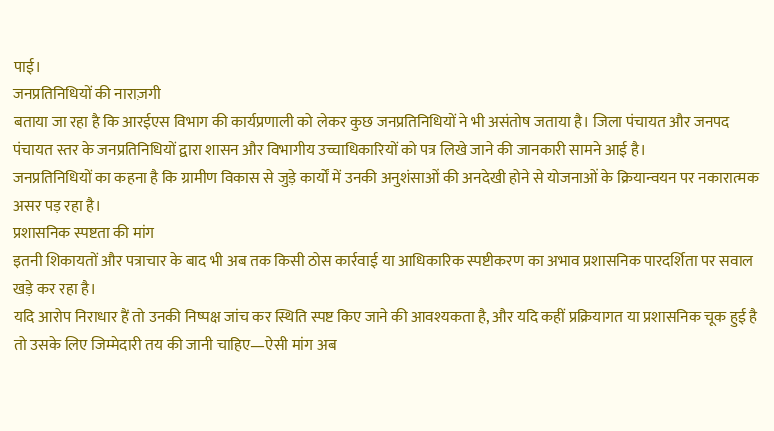पाई।
जनप्रतिनिधियों की नाराज़गी
बताया जा रहा है कि आरईएस विभाग की कार्यप्रणाली को लेकर कुछ जनप्रतिनिधियों ने भी असंतोष जताया है। जिला पंचायत और जनपद पंचायत स्तर के जनप्रतिनिधियों द्वारा शासन और विभागीय उच्चाधिकारियों को पत्र लिखे जाने की जानकारी सामने आई है।
जनप्रतिनिधियों का कहना है कि ग्रामीण विकास से जुड़े कार्यों में उनकी अनुशंसाओं की अनदेखी होने से योजनाओं के क्रियान्वयन पर नकारात्मक असर पड़ रहा है।
प्रशासनिक स्पष्टता की मांग
इतनी शिकायतों और पत्राचार के बाद भी अब तक किसी ठोस कार्रवाई या आधिकारिक स्पष्टीकरण का अभाव प्रशासनिक पारदर्शिता पर सवाल खड़े कर रहा है।
यदि आरोप निराधार हैं तो उनकी निष्पक्ष जांच कर स्थिति स्पष्ट किए जाने की आवश्यकता है, और यदि कहीं प्रक्रियागत या प्रशासनिक चूक हुई है तो उसके लिए जिम्मेदारी तय की जानी चाहिए—ऐसी मांग अब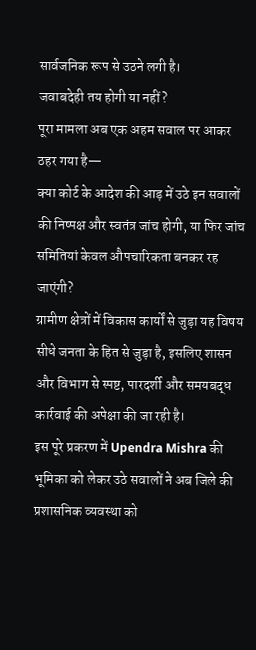सार्वजनिक रूप से उठने लगी है।
जवाबदेही तय होगी या नहीं?
पूरा मामला अब एक अहम सवाल पर आकर ठहर गया है—
क्या कोर्ट के आदेश की आड़ में उठे इन सवालों की निष्पक्ष और स्वतंत्र जांच होगी, या फिर जांच समितियां केवल औपचारिकता बनकर रह जाएंगी?
ग्रामीण क्षेत्रों में विकास कार्यों से जुड़ा यह विषय सीधे जनता के हित से जुड़ा है, इसलिए शासन और विभाग से स्पष्ट, पारदर्शी और समयबद्ध कार्रवाई की अपेक्षा की जा रही है।
इस पूरे प्रकरण में Upendra Mishra की भूमिका को लेकर उठे सवालों ने अब जिले की प्रशासनिक व्यवस्था को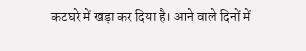कटघरे में खड़ा कर दिया है। आने वाले दिनों में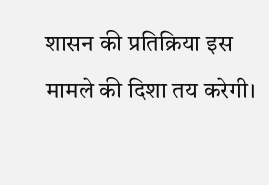शासन की प्रतिक्रिया इस मामले की दिशा तय करेगी।